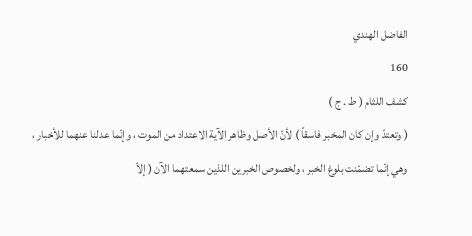الفاضل الهندي
160
كشف اللثام ( ط . ج )
( وتعتدّ وإن كان المخبر فاسقاً ) لأنّ الأصل وظاهر الآية الاعتداد من الموت ، وإنّما عدلنا عنهما للأخبار ، وهي إنّما تضمّنت بلوغ الخبر ، ولخصوص الخبرين اللذين سمعتهما الآن ( إلاّ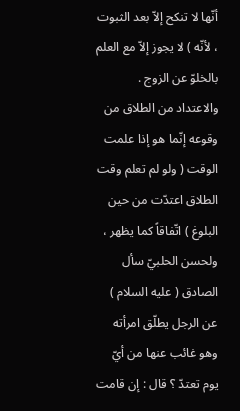أنّها لا تنكح إلاّ بعد الثبوت ، لأنّه ) لا يجوز إلاّ مع العلم بالخلوّ عن الزوج . والاعتداد من الطلاق من وقوعه إنّما هو إذا علمت الوقت ( ولو لم تعلم وقت الطلاق اعتدّت من حين البلوغ ) اتّفاقاً كما يظهر ، ولحسن الحلبيّ سأل الصادق ( عليه السلام ) عن الرجل يطلّق امرأته وهو غائب عنها من أيّ يوم تعتدّ ؟ قال : إن قامت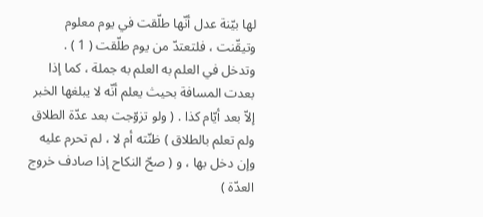لها بيّنة عدل أنّها طلّقت في يوم معلوم وتيقّنت ، فلتعتدّ من يوم طلّقت ( 1 ) . وتدخل في العلم به العلم به جملة ، كما إذا بعدت المسافة بحيث يعلم أنّه لا يبلغها الخبر إلاّ بعد أيّام كذا . ( ولو تزوّجت بعد عدّة الطلاق ولم تعلم بالطلاق ) ظنّته أم لا ، لم تحرم عليه وإن دخل بها ، و ( صحّ النكاح إذا صادف خروج العدّة )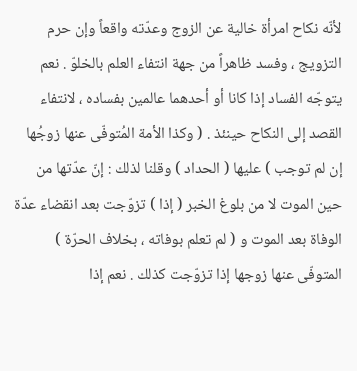لأنّه نكاح امرأة خالية عن الزوج وعدّته واقعاً وإن حرم التزويج ، وفسد ظاهراً من جهة انتفاء العلم بالخلوّ . نعم يتوجّه الفساد إذا كانا أو أحدهما عالمين بفساده ، لانتفاء القصد إلى النكاح حينئذ . ( وكذا الأمة المُتوفّى عنها زوجُها إن لم توجب ) عليها ( الحداد ) وقلنا لذلك : إنّ عدّتها من حين الموت لا من بلوغ الخبر ( إذا ) تزوّجت بعد انقضاء عدّة الوفاة بعد الموت و ( لم تعلم بوفاته ، بخلاف الحرّة ) المتوفّى عنها زوجها إذا تزوّجت كذلك . نعم إذا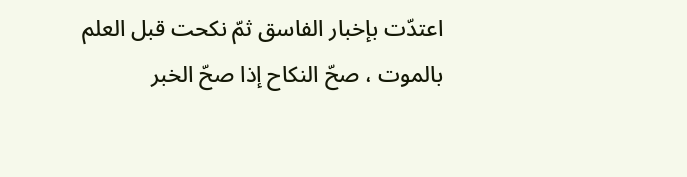اعتدّت بإخبار الفاسق ثمّ نكحت قبل العلم بالموت ، صحّ النكاح إذا صحّ الخبر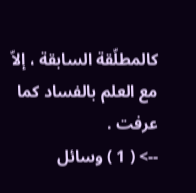كالمطلّقة السابقة ، إلاّ مع العلم بالفساد كما عرفت .
--> ( 1 ) وسائل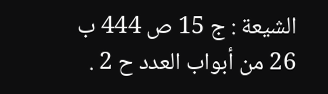الشيعة : ج 15 ص 444 ب 26 من أبواب العدد ح 2 .